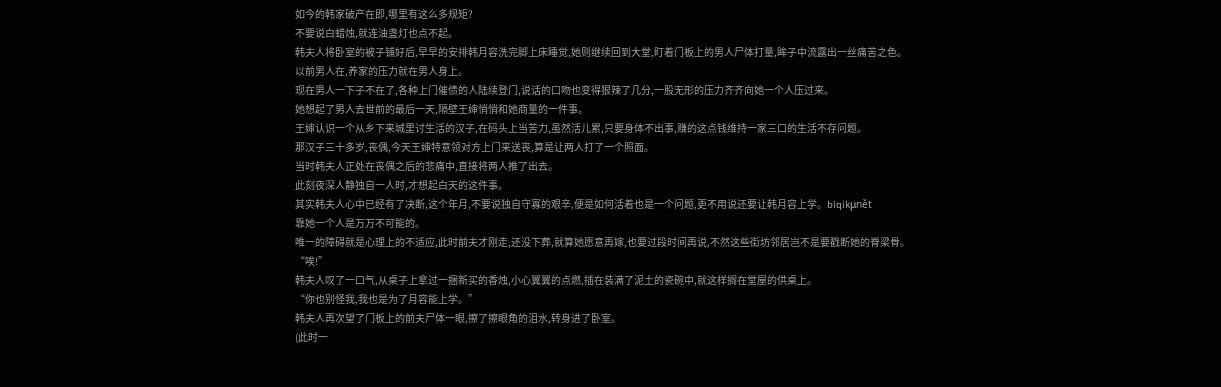如今的韩家破产在即,哪里有这么多规矩?
不要说白蜡烛,就连油盏灯也点不起。
韩夫人将卧室的被子铺好后,早早的安排韩月容洗完脚上床睡觉,她则继续回到大堂,盯着门板上的男人尸体打量,眸子中流露出一丝痛苦之色。
以前男人在,养家的压力就在男人身上。
现在男人一下子不在了,各种上门催债的人陆续登门,说话的口吻也变得狠辣了几分,一股无形的压力齐齐向她一个人压过来。
她想起了男人去世前的最后一天,隔壁王婶悄悄和她商量的一件事。
王婶认识一个从乡下来城里讨生活的汉子,在码头上当苦力,虽然活儿累,只要身体不出事,赚的这点钱维持一家三口的生活不存问题。
那汉子三十多岁,丧偶,今天王婶特意领对方上门来送丧,算是让两人打了一个照面。
当时韩夫人正处在丧偶之后的悲痛中,直接将两人推了出去。
此刻夜深人静独自一人时,才想起白天的这件事。
其实韩夫人心中已经有了决断,这个年月,不要说独自守寡的艰辛,便是如何活着也是一个问题,更不用说还要让韩月容上学。biqikμnět
靠她一个人是万万不可能的。
唯一的障碍就是心理上的不适应,此时前夫才刚走,还没下葬,就算她愿意再嫁,也要过段时间再说,不然这些街坊邻居岂不是要戳断她的脊梁骨。
“唉!”
韩夫人叹了一口气,从桌子上拿过一捆新买的香烛,小心翼翼的点燃,插在装满了泥土的瓷碗中,就这样搁在堂屋的供桌上。
“你也别怪我,我也是为了月容能上学。”
韩夫人再次望了门板上的前夫尸体一眼,擦了擦眼角的泪水,转身进了卧室。
(此时一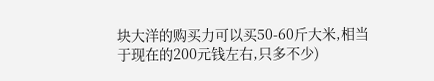块大洋的购买力可以买50-60斤大米,相当于现在的200元钱左右,只多不少)